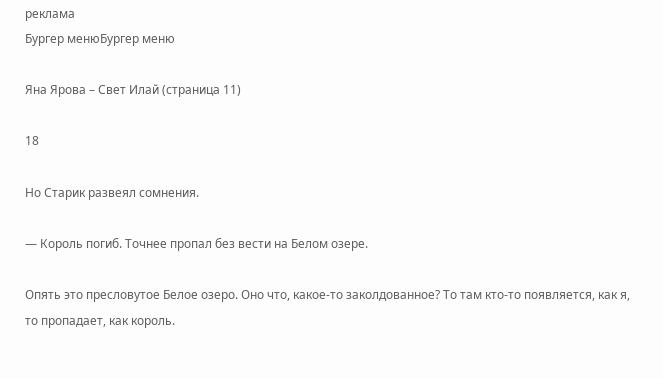реклама
Бургер менюБургер меню

Яна Ярова – Свет Илай (страница 11)

18

Но Старик развеял сомнения.

— Король погиб. Точнее пропал без вести на Белом озере.

Опять это пресловутое Белое озеро. Оно что, какое-то заколдованное? То там кто-то появляется, как я, то пропадает, как король.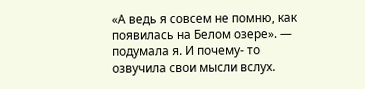«А ведь я совсем не помню, как появилась на Белом озере». — подумала я. И почему- то озвучила свои мысли вслух.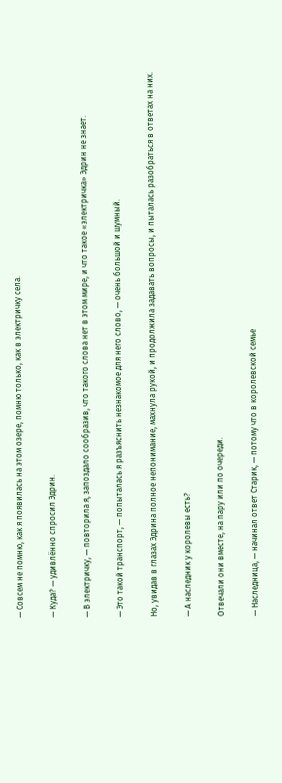— Совсем не помню, как я появилась на этом озере, помню только, как в электричку села.

— Куда? — удивлённо спросил Эдрин.

— В электричку, — повторила я, запоздало сообразив, что такого слова нет в этом мире, и что такое «электричка» Эдрин не знает.

— Это такой транспорт, — попыталась я разъяснить незнакомое для него слово, — очень большой и шумный.

Но, увидав в глазах Эдрина полное непонимание, махнула рукой, и продолжила задавать вопросы, и пыталась разобраться в ответах на них.

— А наследник у королевы есть?

Отвечали они вместе, на пару или по очереди.

— Наследница, — начинал ответ Старик, — потому что в королевской семье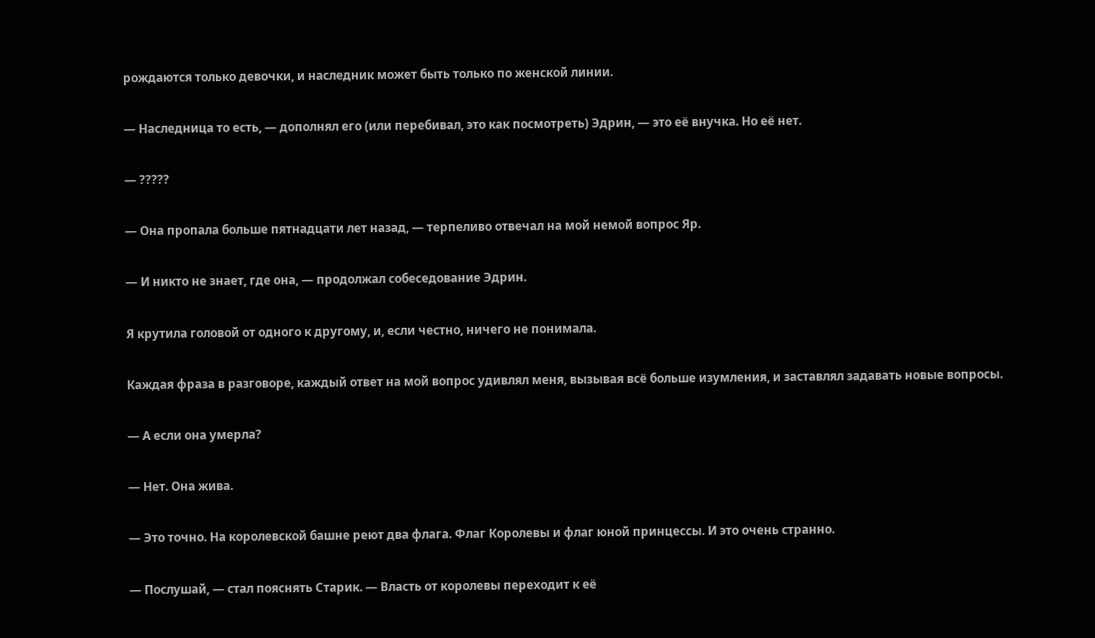рождаются только девочки, и наследник может быть только по женской линии.

— Наследница то есть, — дополнял его (или перебивал, это как посмотреть) Эдрин, — это её внучка. Но её нет.

— ?????

— Она пропала больше пятнадцати лет назад, — терпеливо отвечал на мой немой вопрос Яр.

— И никто не знает, где она, — продолжал собеседование Эдрин.

Я крутила головой от одного к другому, и, если честно, ничего не понимала.

Каждая фраза в разговоре, каждый ответ на мой вопрос удивлял меня, вызывая всё больше изумления, и заставлял задавать новые вопросы.

— А если она умерла?

— Нет. Она жива.

— Это точно. На королевской башне реют два флага. Флаг Королевы и флаг юной принцессы. И это очень странно.

— Послушай, — стал пояснять Старик. — Власть от королевы переходит к её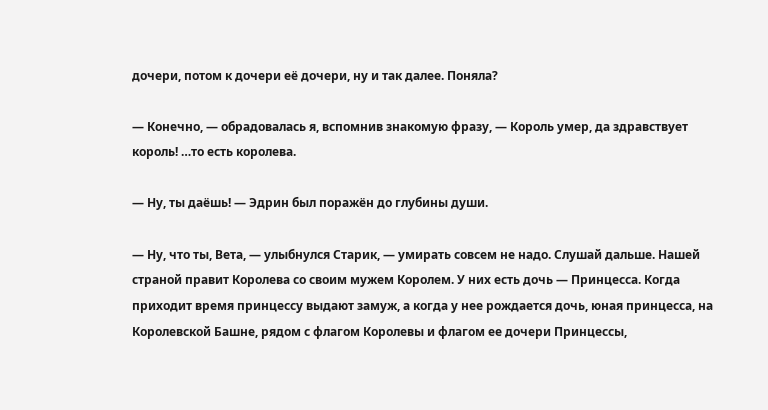дочери, потом к дочери её дочери, ну и так далее. Поняла?

— Конечно, — обрадовалась я, вспомнив знакомую фразу, — Король умер, да здравствует король! …то есть королева.

— Ну, ты даёшь! — Эдрин был поражён до глубины души.

— Ну, что ты, Вета, — улыбнулся Старик, — умирать совсем не надо. Слушай дальше. Нашей страной правит Королева со своим мужем Королем. У них есть дочь — Принцесса. Когда приходит время принцессу выдают замуж, а когда у нее рождается дочь, юная принцесса, на Королевской Башне, рядом с флагом Королевы и флагом ее дочери Принцессы,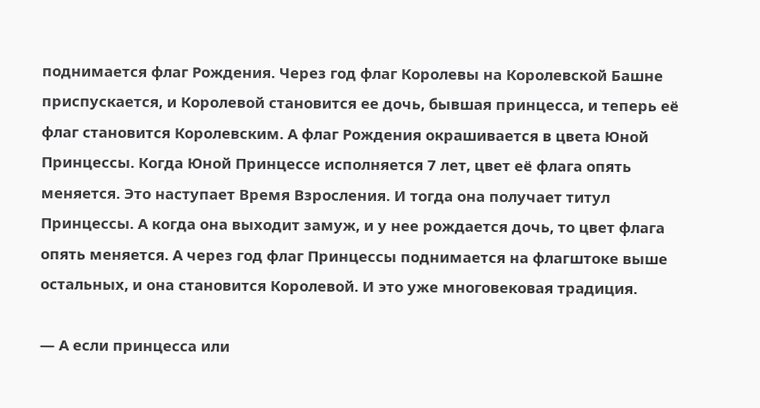поднимается флаг Рождения. Через год флаг Королевы на Королевской Башне приспускается, и Королевой становится ее дочь, бывшая принцесса, и теперь её флаг становится Королевским. А флаг Рождения окрашивается в цвета Юной Принцессы. Когда Юной Принцессе исполняется 7 лет, цвет её флага опять меняется. Это наступает Время Взросления. И тогда она получает титул Принцессы. А когда она выходит замуж, и у нее рождается дочь, то цвет флага опять меняется. А через год флаг Принцессы поднимается на флагштоке выше остальных, и она становится Королевой. И это уже многовековая традиция.

— А если принцесса или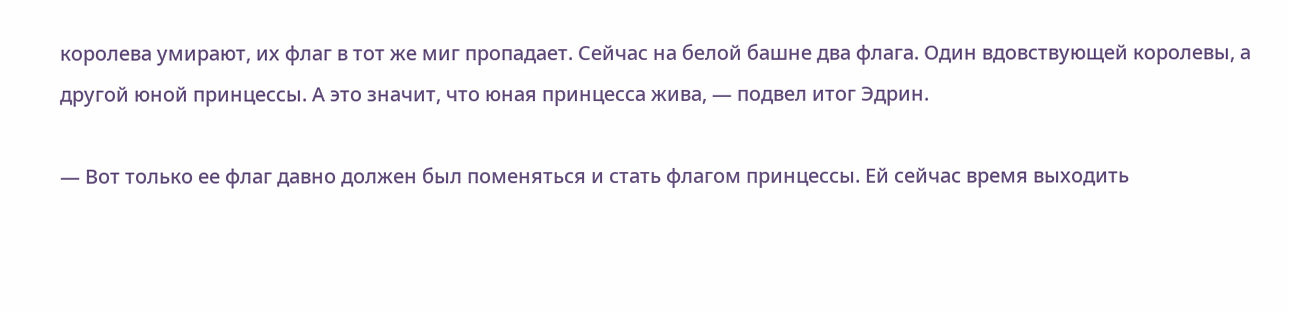королева умирают, их флаг в тот же миг пропадает. Сейчас на белой башне два флага. Один вдовствующей королевы, а другой юной принцессы. А это значит, что юная принцесса жива, — подвел итог Эдрин.

— Вот только ее флаг давно должен был поменяться и стать флагом принцессы. Ей сейчас время выходить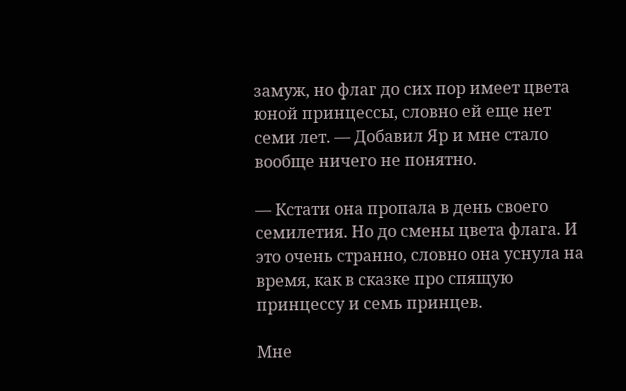замуж, но флаг до сих пор имеет цвета юной принцессы, словно ей еще нет семи лет. — Добавил Яр и мне стало вообще ничего не понятно.

— Кстати она пропала в день своего семилетия. Но до смены цвета флага. И это очень странно, словно она уснула на время, как в сказке про спящую принцессу и семь принцев.

Мне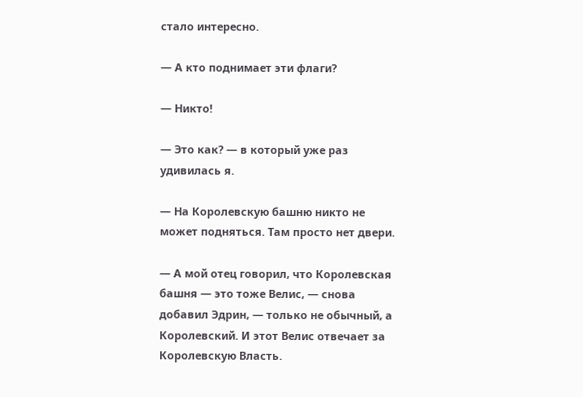стало интересно.

— А кто поднимает эти флаги?

— Никто!

— Это как? — в который уже раз удивилась я.

— На Королевскую башню никто не может подняться. Там просто нет двери.

— А мой отец говорил, что Королевская башня — это тоже Велис, — снова добавил Эдрин, — только не обычный, а Королевский. И этот Велис отвечает за Королевскую Власть.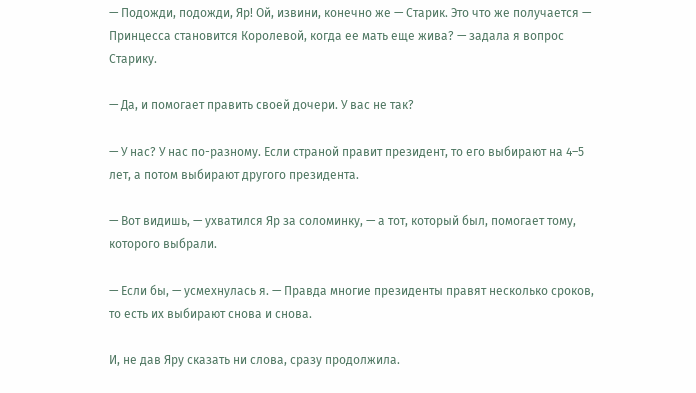— Подожди, подожди, Яр! Ой, извини, конечно же — Старик. Это что же получается — Принцесса становится Королевой, когда ее мать еще жива? — задала я вопрос Старику.

— Да, и помогает править своей дочери. У вас не так?

— У нас? У нас по-разному. Если страной правит президент, то его выбирают на 4–5 лет, а потом выбирают другого президента.

— Вот видишь, — ухватился Яр за соломинку, — а тот, который был, помогает тому, которого выбрали.

— Если бы, — усмехнулась я. — Правда многие президенты правят несколько сроков, то есть их выбирают снова и снова.

И, не дав Яру сказать ни слова, сразу продолжила.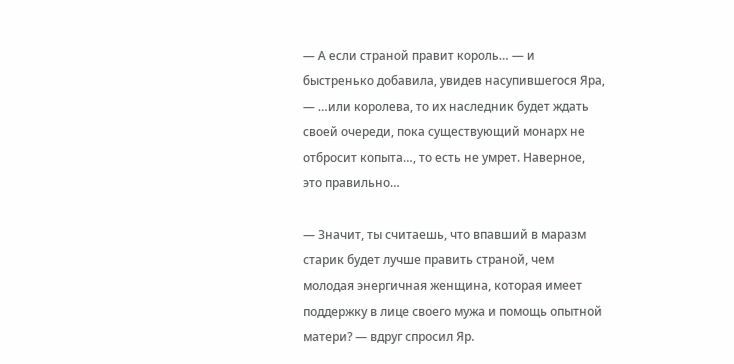— А если страной правит король… — и быстренько добавила, увидев насупившегося Яра, — …или королева, то их наследник будет ждать своей очереди, пока существующий монарх не отбросит копыта…, то есть не умрет. Наверное, это правильно…

— Значит, ты считаешь, что впавший в маразм старик будет лучше править страной, чем молодая энергичная женщина, которая имеет поддержку в лице своего мужа и помощь опытной матери? — вдруг спросил Яр.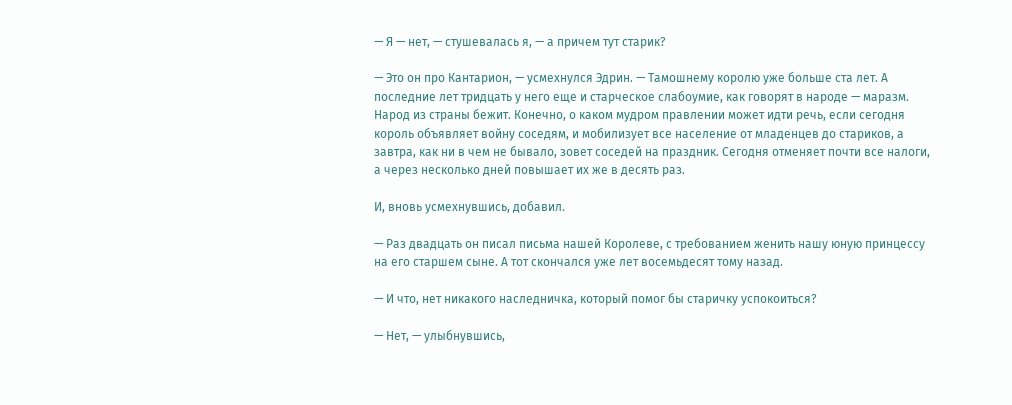— Я — нет, — стушевалась я, — а причем тут старик?

— Это он про Кантарион, — усмехнулся Эдрин. — Тамошнему королю уже больше ста лет. А последние лет тридцать у него еще и старческое слабоумие, как говорят в народе — маразм. Народ из страны бежит. Конечно, о каком мудром правлении может идти речь, если сегодня король объявляет войну соседям, и мобилизует все население от младенцев до стариков, а завтра, как ни в чем не бывало, зовет соседей на праздник. Сегодня отменяет почти все налоги, а через несколько дней повышает их же в десять раз.

И, вновь усмехнувшись, добавил.

— Раз двадцать он писал письма нашей Королеве, с требованием женить нашу юную принцессу на его старшем сыне. А тот скончался уже лет восемьдесят тому назад.

— И что, нет никакого наследничка, который помог бы старичку успокоиться?

— Нет, — улыбнувшись,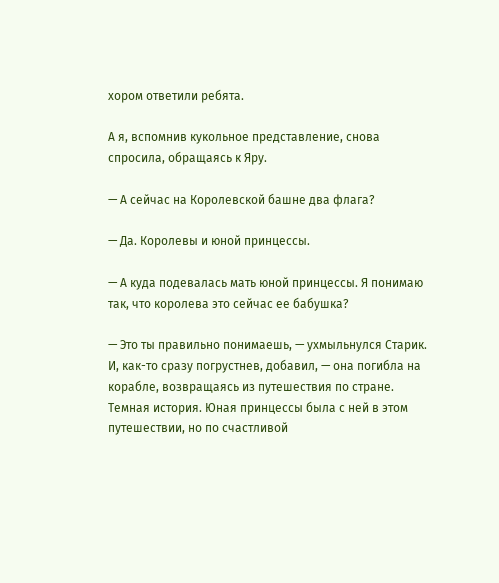хором ответили ребята.

А я, вспомнив кукольное представление, снова спросила, обращаясь к Яру.

— А сейчас на Королевской башне два флага?

— Да. Королевы и юной принцессы.

— А куда подевалась мать юной принцессы. Я понимаю так, что королева это сейчас ее бабушка?

— Это ты правильно понимаешь, — ухмыльнулся Старик. И, как-то сразу погрустнев, добавил, — она погибла на корабле, возвращаясь из путешествия по стране. Темная история. Юная принцессы была с ней в этом путешествии, но по счастливой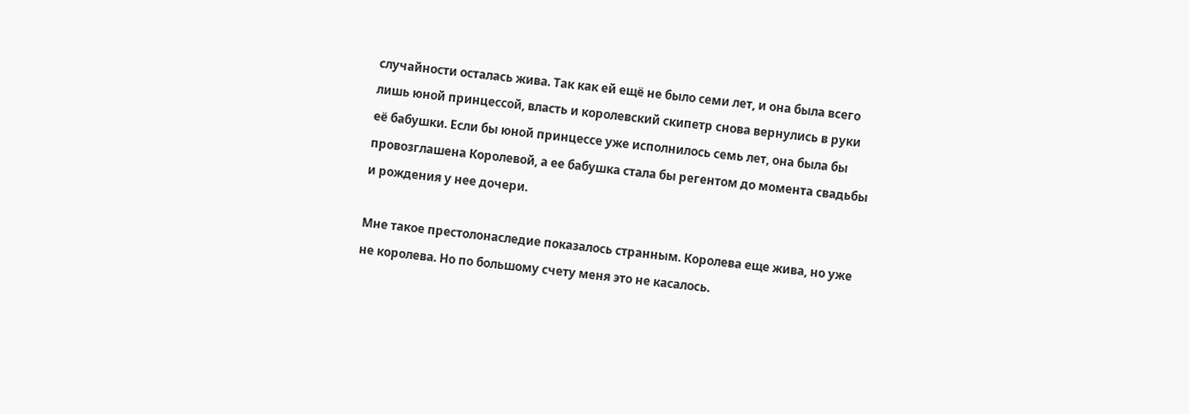случайности осталась жива. Так как ей ещё не было семи лет, и она была всего лишь юной принцессой, власть и королевский скипетр снова вернулись в руки её бабушки. Если бы юной принцессе уже исполнилось семь лет, она была бы провозглашена Королевой, а ее бабушка стала бы регентом до момента свадьбы и рождения у нее дочери.

Мне такое престолонаследие показалось странным. Королева еще жива, но уже не королева. Но по большому счету меня это не касалось.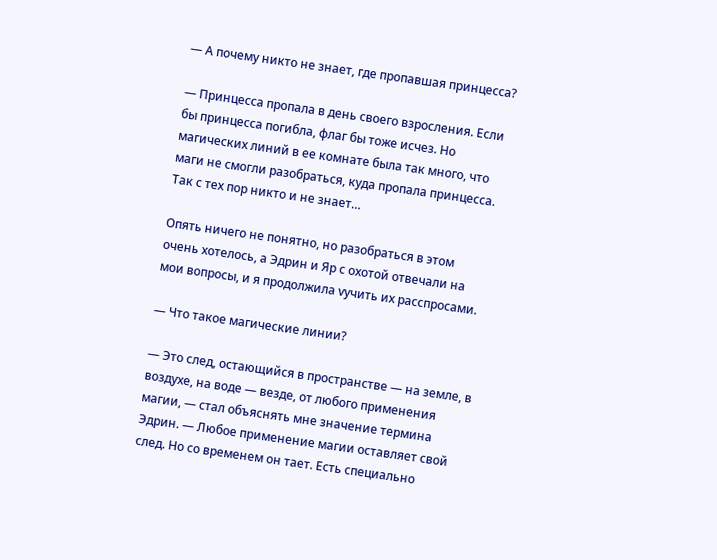— А почему никто не знает, где пропавшая принцесса?

— Принцесса пропала в день своего взросления. Если бы принцесса погибла, флаг бы тоже исчез. Но магических линий в ее комнате была так много, что маги не смогли разобраться, куда пропала принцесса. Так с тех пор никто и не знает…

Опять ничего не понятно, но разобраться в этом очень хотелось, а Эдрин и Яр с охотой отвечали на мои вопросы, и я продолжила vучить их расспросами.

— Что такое магические линии?

— Это след, остающийся в пространстве — на земле, в воздухе, на воде — везде, от любого применения магии, — стал объяснять мне значение термина Эдрин. — Любое применение магии оставляет свой след. Но со временем он тает. Есть специально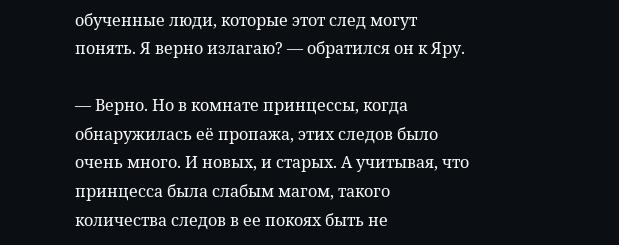обученные люди, которые этот след могут понять. Я верно излагаю? — обратился он к Яру.

— Верно. Но в комнате принцессы, когда обнаружилась её пропажа, этих следов было очень много. И новых, и старых. А учитывая, что принцесса была слабым магом, такого количества следов в ее покоях быть не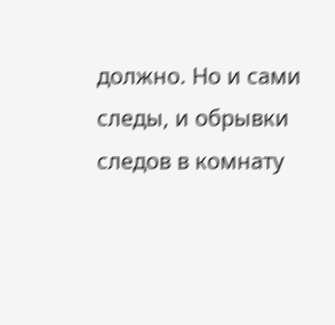должно. Но и сами следы, и обрывки следов в комнату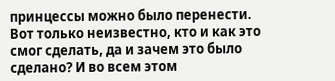принцессы можно было перенести. Вот только неизвестно, кто и как это смог сделать, да и зачем это было сделано? И во всем этом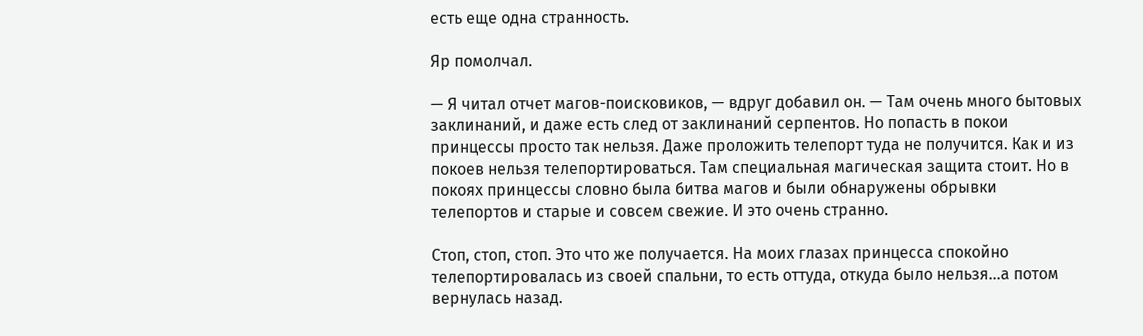есть еще одна странность.

Яр помолчал.

— Я читал отчет магов-поисковиков, — вдруг добавил он. — Там очень много бытовых заклинаний, и даже есть след от заклинаний серпентов. Но попасть в покои принцессы просто так нельзя. Даже проложить телепорт туда не получится. Как и из покоев нельзя телепортироваться. Там специальная магическая защита стоит. Но в покоях принцессы словно была битва магов и были обнаружены обрывки телепортов и старые и совсем свежие. И это очень странно.

Стоп, стоп, стоп. Это что же получается. На моих глазах принцесса спокойно телепортировалась из своей спальни, то есть оттуда, откуда было нельзя…а потом вернулась назад.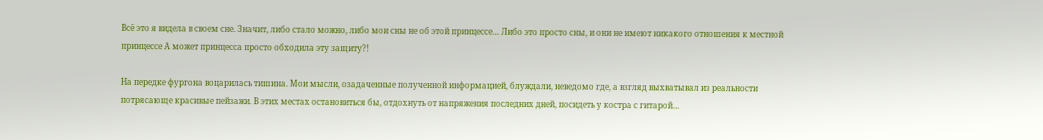Всё это я видела в своем сне. Значит, либо стало можно, либо мои сны не об этой принцессе… Либо это просто сны, и они не имеют никакого отношения к местной принцессе А может принцесса просто обходила эту защиту?!

На передке фургона воцарилась тишина. Мои мысли, озадаченные полученной информацией, блуждали, неведомо где, а взгляд выхватывал из реальности потрясающе красивые пейзажи. В этих местах остановиться бы, отдохнуть от напряжения последних дней, посидеть у костра с гитарой…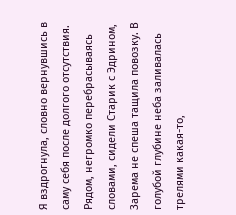Я вздрогнула, словно вернувшись в саму себя после долгого отсутствия. Рядом, негромко перебрасываясь словами, сидели Старик с Эдрином, Зарема не спеша тащила повозку. В голубой глубине неба заливалась трелями какая-то,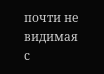почти не видимая с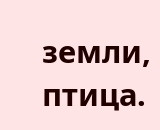земли, птица.